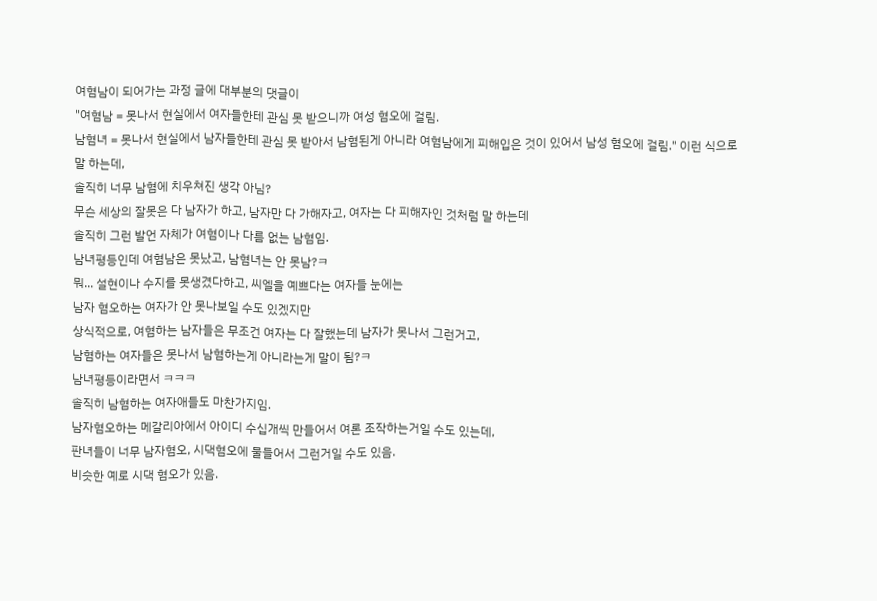여혐남이 되어가는 과정 글에 대부분의 댓글이
"여혐남 = 못나서 현실에서 여자들한테 관심 못 받으니까 여성 혐오에 걸림.
남혐녀 = 못나서 현실에서 남자들한테 관심 못 받아서 남혐된게 아니라 여혐남에게 피해입은 것이 있어서 남성 혐오에 걸림." 이런 식으로 말 하는데,
솔직히 너무 남혐에 치우쳐진 생각 아님?
무슨 세상의 잘못은 다 남자가 하고, 남자만 다 가해자고, 여자는 다 피해자인 것처럼 말 하는데
솔직히 그런 발언 자체가 여혐이나 다름 없는 남혐임.
남녀평등인데 여혐남은 못났고, 남혐녀는 안 못남?ㅋ
뭐... 설현이나 수지를 못생겼다하고, 씨엘을 예쁘다는 여자들 눈에는
남자 혐오하는 여자가 안 못나보일 수도 있겠지만
상식적으로, 여혐하는 남자들은 무조건 여자는 다 잘했는데 남자가 못나서 그런거고,
남혐하는 여자들은 못나서 남혐하는게 아니라는게 말이 됨?ㅋ
남녀평등이라면서 ㅋㅋㅋ
솔직히 남혐하는 여자애들도 마찬가지임.
남자혐오하는 메갈리아에서 아이디 수십개씩 만들어서 여론 조작하는거일 수도 있는데,
판녀들이 너무 남자혐오, 시댁혐오에 물들어서 그런거일 수도 있음.
비슷한 예로 시댁 혐오가 있음.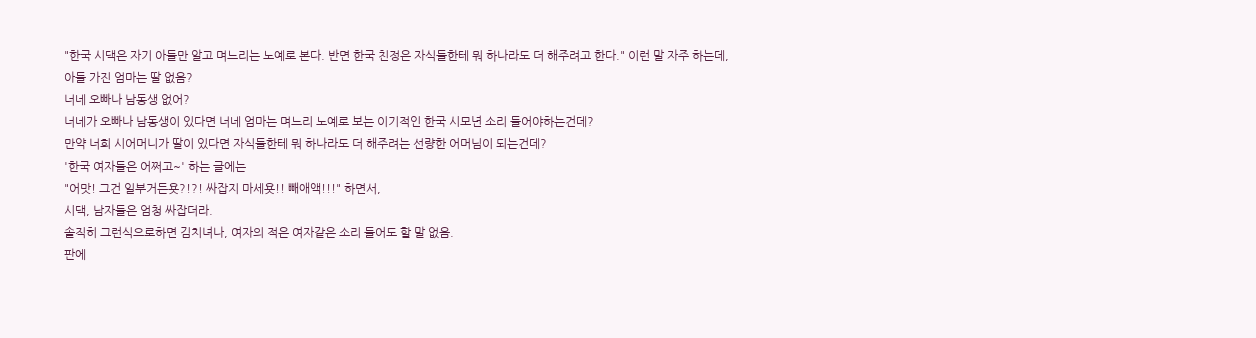"한국 시댁은 자기 아들만 알고 며느리는 노예로 본다. 반면 한국 친정은 자식들한테 뭐 하나라도 더 해주려고 한다." 이런 말 자주 하는데,
아들 가진 엄마는 딸 없음?
너네 오빠나 남동생 없어?
너네가 오빠나 남동생이 있다면 너네 엄마는 며느리 노예로 보는 이기적인 한국 시모년 소리 들어야하는건데?
만약 너희 시어머니가 딸이 있다면 자식들한테 뭐 하나라도 더 해주려는 선량한 어머님이 되는건데?
'한국 여자들은 어쩌고~' 하는 글에는
"어맛! 그건 일부거든욧?!?! 싸잡지 마세욧!! 빼애액!!!" 하면서,
시댁, 남자들은 엄청 싸잡더라.
솔직히 그런식으로하면 김치녀나, 여자의 적은 여자같은 소리 들어도 할 말 없음.
판에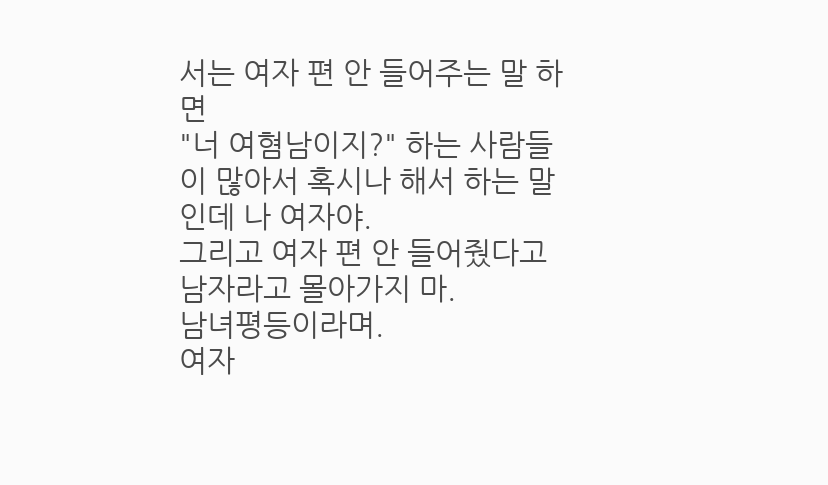서는 여자 편 안 들어주는 말 하면
"너 여혐남이지?" 하는 사람들이 많아서 혹시나 해서 하는 말인데 나 여자야.
그리고 여자 편 안 들어줬다고 남자라고 몰아가지 마.
남녀평등이라며.
여자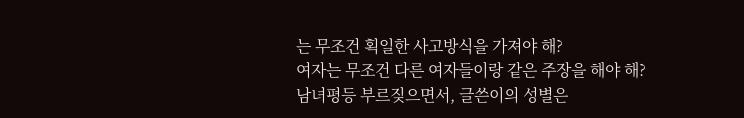는 무조건 획일한 사고방식을 가져야 해?
여자는 무조건 다른 여자들이랑 같은 주장을 해야 해?
남녀평등 부르짖으면서, 글쓴이의 성별은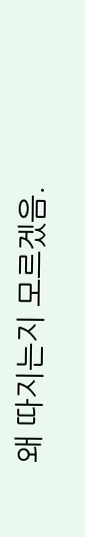왜 따지는지 모르겠음.